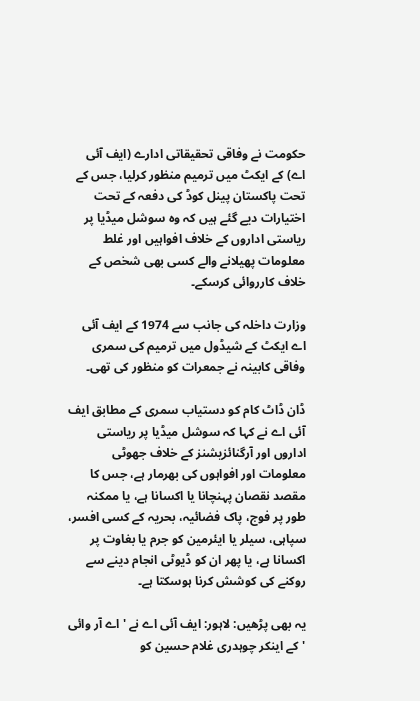حکومت نے وفاقی تحقیقاتی ادارے (ایف آئی اے) کے ایکٹ میں ترمیم منظور کرلیا، جس کے تحت پاکستان پینل کوڈ کی دفعہ کے تحت اختیارات دیے گئے ہیں کہ وہ سوشل میڈیا پر ریاستی اداروں کے خلاف افواہیں اور غلط معلومات پھیلانے والے کسی بھی شخص کے خلاف کارروائی کرسکے۔

وزارت داخلہ کی جانب سے 1974 کے ایف آئی اے ایکٹ کے شیڈول میں ترمیم کی سمری وفاقی کابینہ نے جمعرات کو منظور کی تھی۔

ڈان ڈاٹ کام کو دستیاب سمری کے مطابق ایف آئی اے نے کہا کہ سوشل میڈیا پر ریاستی اداروں اور آرگنائزیشنز کے خلاف جھوٹی معلومات اور افواہوں کی بھرمار ہے، جس کا مقصد نقصان پہنچانا یا اکسانا ہے، یا ممکنہ طور پر فوج، پاک فضائیہ، بحریہ کے کسی افسر، سپاہی، سیلر یا ایئرمین کو جرم یا بغاوت پر اکسانا ہے، یا پھر ان کو ڈیوٹی انجام دینے سے روکنے کی کوشش کرنا ہوسکتا ہے۔

یہ بھی پڑھیں: لاہور: ایف آئی اے نے 'اے آر وائی 'کے اینکر چوہدری غلام حسین کو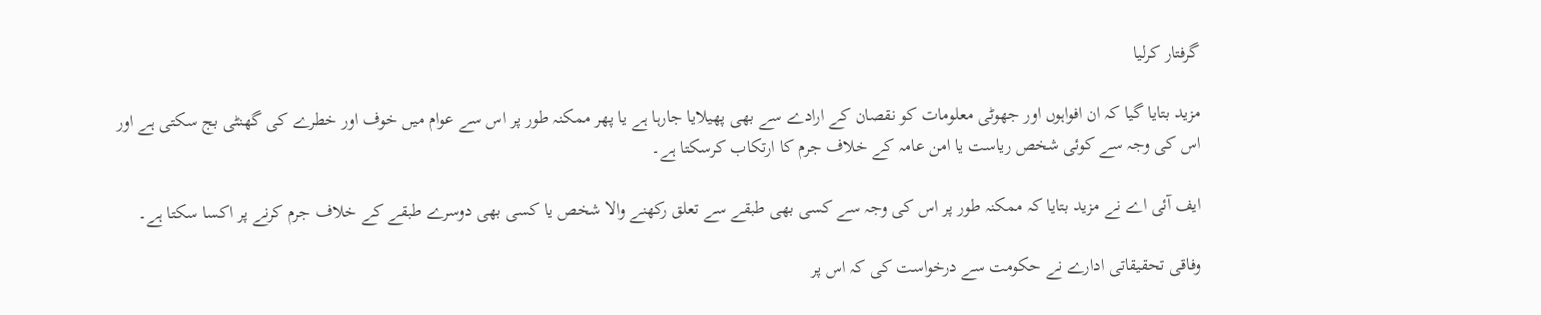گرفتار کرلیا

مزید بتایا گیا کہ ان افواہوں اور جھوٹی معلومات کو نقصان کے ارادے سے بھی پھیلایا جارہا ہے یا پھر ممکنہ طور پر اس سے عوام میں خوف اور خطرے کی گھنٹی بج سکتی ہے اور اس کی وجہ سے کوئی شخص ریاست یا امن عامہ کے خلاف جرم کا ارتکاب کرسکتا ہے۔

ایف آئی اے نے مزید بتایا کہ ممکنہ طور پر اس کی وجہ سے کسی بھی طبقے سے تعلق رکھنے والا شخص یا کسی بھی دوسرے طبقے کے خلاف جرم کرنے پر اکسا سکتا ہے۔

وفاقی تحقیقاتی ادارے نے حکومت سے درخواست کی کہ اس پر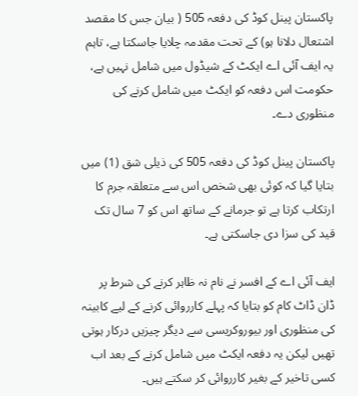پاکستان پینل کوڈ کی دفعہ 505 ( بیان جس کا مقصد اشتعال دلانا ہو) کے تحت مقدمہ چلایا جاسکتا ہے، تاہم یہ ایف آئی اے ایکٹ کے شیڈول میں شامل نہیں ہے، حکومت اس دفعہ کو ایکٹ میں شامل کرنے کی منظوری دے۔

پاکستان پینل کوڈ کی دفعہ 505 کی ذیلی شق (1) میں بتایا گیا کہ کوئی بھی شخص اس سے متعلقہ جرم کا ارتکاب کرتا ہے تو جرمانے کے ساتھ اس کو 7 سال تک قید کی سزا دی جاسکتی ہے۔

ایف آئی اے کے افسر نے نام نہ ظاہر کرنے کی شرط پر ڈان ڈاٹ کام کو بتایا کہ پہلے کارروائی کرنے کے لیے کابینہ کی منظوری اور بیوروکریسی سے دیگر چیزیں درکار ہوتی تھیں لیکن یہ دفعہ ایکٹ میں شامل کرنے کے بعد اب کسی تاخیر کے بغیر کارروائی کر سکتے ہیں۔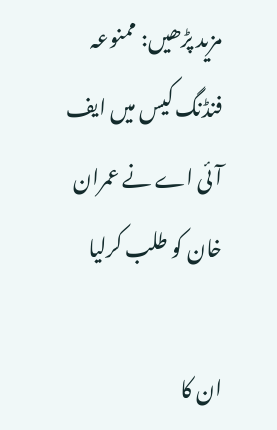مزید پڑھیں: ممنوعہ فنڈنگ کیس میں ایف آئی اے نے عمران خان کو طلب کرلیا

ان کا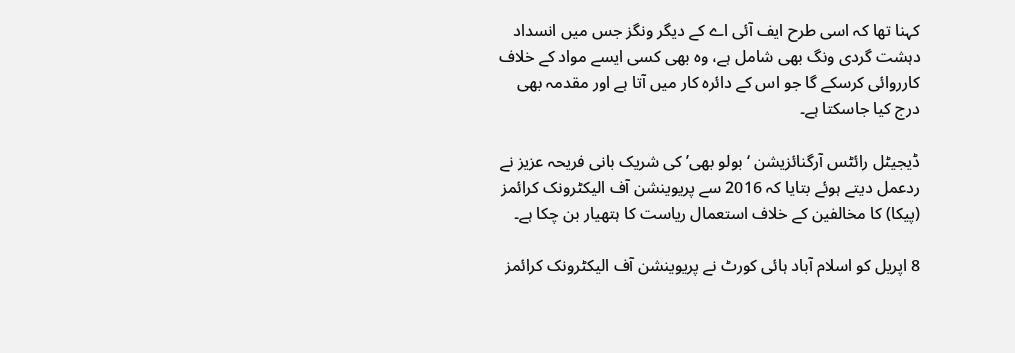کہنا تھا کہ اسی طرح ایف آئی اے کے دیگر ونگز جس میں انسداد دہشت گردی ونگ بھی شامل ہے، وہ بھی کسی ایسے مواد کے خلاف کارروائی کرسکے گا جو اس کے دائرہ کار میں آتا ہے اور مقدمہ بھی درج کیا جاسکتا ہے۔

ڈیجیٹل رائٹس آرگنائزیشن ‘بولو بھی’ کی شریک بانی فریحہ عزیز نے ردعمل دیتے ہوئے بتایا کہ 2016 سے پریوینشن آف الیکٹرونک کرائمز (پیکا) کا مخالفین کے خلاف استعمال ریاست کا ہتھیار بن چکا ہے۔

8 اپریل کو اسلام آباد ہائی کورٹ نے پریوینشن آف الیکٹرونک کرائمز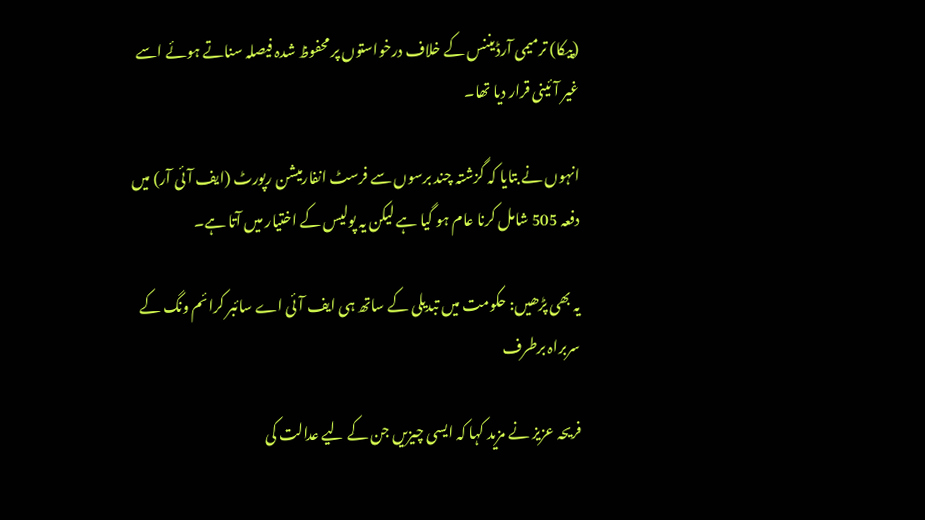(پیکا) ترمیمی آرڈیننس کے خلاف درخواستوں پر محفوظ شدہ فیصلہ سناتے ہوئے اسے غیر آئینی قرار دیا تھا۔

انہوں نے بتایا کہ گزشتہ چند برسوں سے فرسٹ انفارمیشن رپورٹ (ایف آئی آر) میں دفعہ 505 شامل کرنا عام ہو گیا ہے لیکن یہ پولیس کے اختیار میں آتا ہے۔

یہ بھی پڑھیں: حکومت میں تبدیلی کے ساتھ ہی ایف آئی اے سائبر کرائم ونگ کے سربراہ برطرف

فریحہ عزیز نے مزید کہا کہ ایسی چیزیں جن کے لیے عدالت کی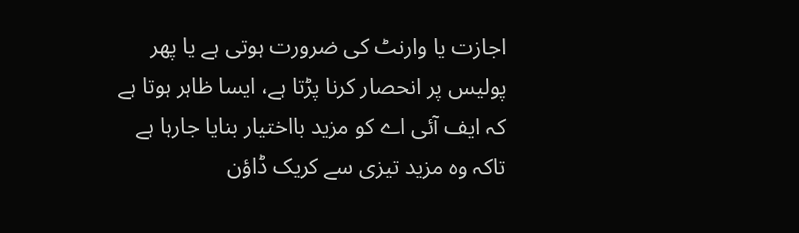اجازت یا وارنٹ کی ضرورت ہوتی ہے یا پھر پولیس پر انحصار کرنا پڑتا ہے، ایسا ظاہر ہوتا ہے کہ ایف آئی اے کو مزید بااختیار بنایا جارہا ہے تاکہ وہ مزید تیزی سے کریک ڈاؤن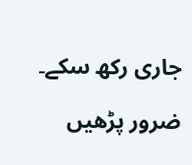جاری رکھ سکے۔

ضرور پڑھیں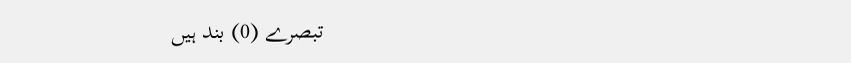تبصرے (0) بند ہیں